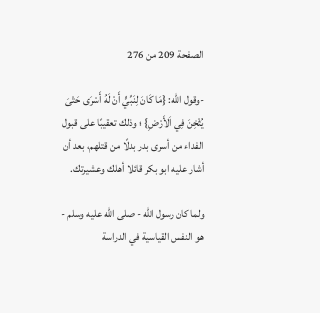الصفحة 209 من 276

-وقول الله: {مَا كَانَ لِنَبِّيٍّ أَنْ لَهُ أَسْرَى حَتْىَ يُثْخِنَ فِي اَلأَرْضِ} ؛ وذلك تعقيبًا على قبول الفداء من أسرى بدر بدلًا من قتلهم، بعد أن أشار عليه ابو بكر قائلا أهلك وعشيرتك.

ولما كان رسول الله - صلى الله عليه وسلم - هو النفس القياسية في الدراسة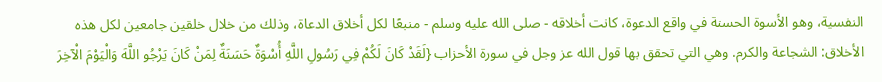النفسية، وهو الأسوة الحسنة في واقع الدعوة، كانت أخلاقه - صلى الله عليه وسلم - منبعًا لكل أخلاق الدعاة، وذلك من خلال خلقين جامعين لكل هذه الأخلاق: الشجاعة والكرم. وهي التي تحقق بها قول الله عز وجل في سورة الأحزاب {لَقَدْ كَانَ لَكُمْ فِي رَسُولِ اللَّهِ أُسْوَةٌ حَسَنَةٌ لِمَنْ كَانَ يَرْجُو اللَّهَ وَالْيَوْمَ الْآخِرَ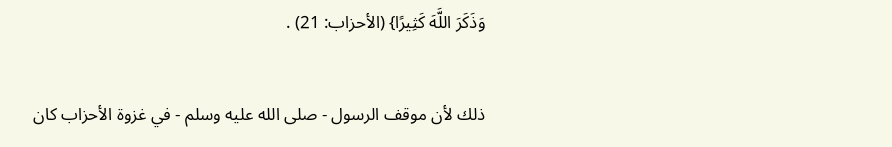وَذَكَرَ اللَّهَ كَثِيرًا} (الأحزاب: 21) .

ذلك لأن موقف الرسول - صلى الله عليه وسلم - في غزوة الأحزاب كان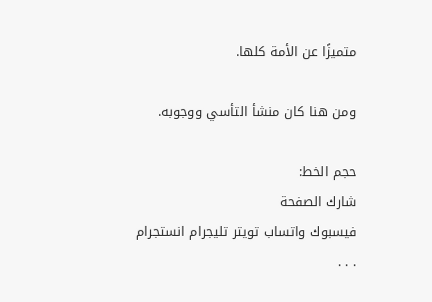متميزًا عن الأمة كلها.

ومن هنا كان منشأ التأسي ووجوبه.

حجم الخط:
شارك الصفحة
فيسبوك واتساب تويتر تليجرام انستجرام
. . .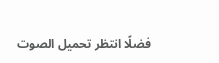فضلًا انتظر تحميل الصوت